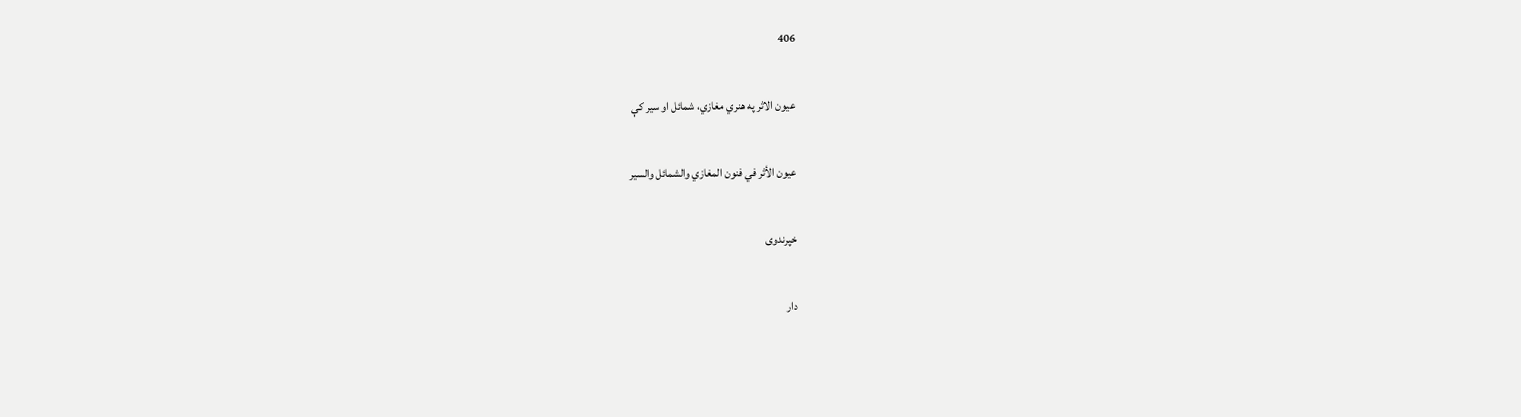406

عیون الاثر په هنري مغازي، شمائل او سير کې

عيون الأثر في فنون المغازي والشمائل والسير

خپرندوی

دار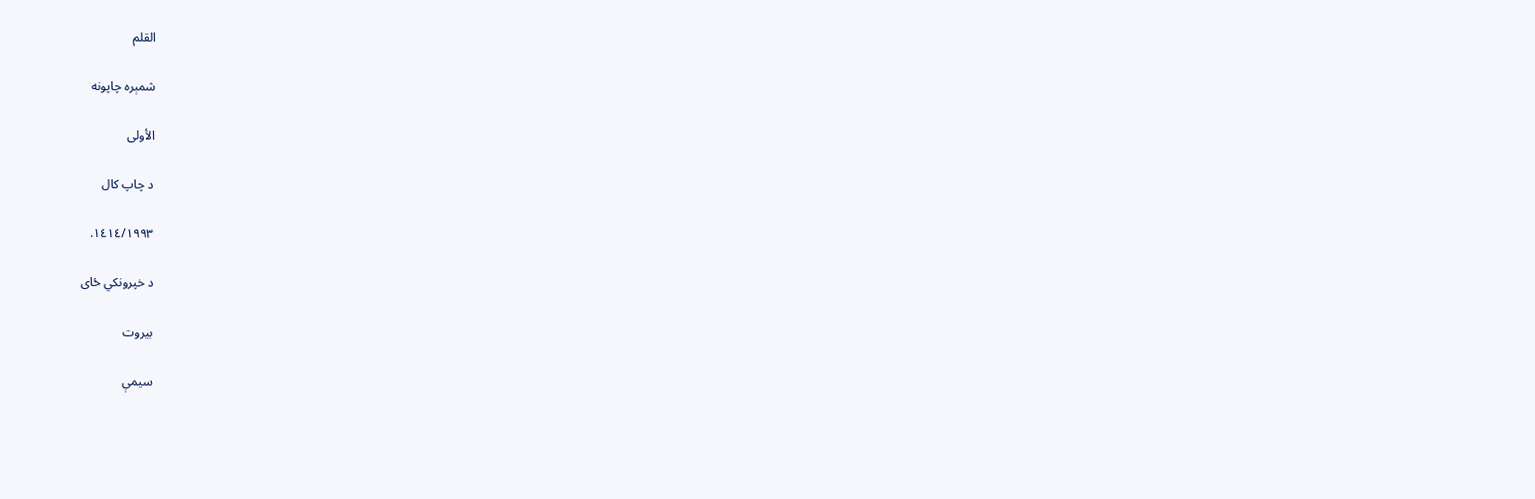القلم

شمېره چاپونه

الأولى

د چاپ کال

١٤١٤/١٩٩٣.

د خپرونکي ځای

بيروت

سیمې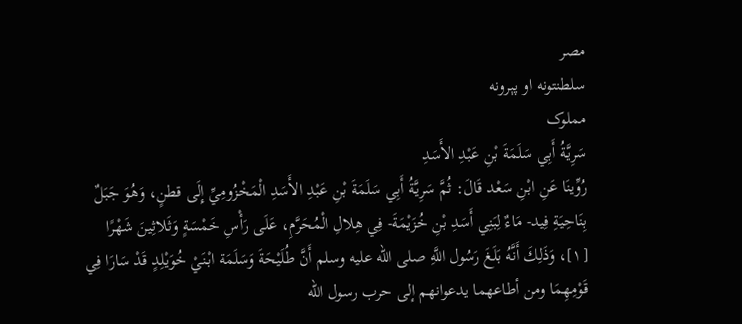مصر
سلطنتونه او پېرونه
مملوک
سَرِيَّةُ أَبِي سَلَمَةَ بْنِ عَبْدِ الأَسَدِ
رُوِّينَا عَنِ ابْنِ سَعْد قَالَ: ثُمَّ سَرِيَّةُ أَبِي سَلَمَةَ بْنِ عَبْدِ الأَسَدِ الْمَخْزُومِيِّ إِلَى قطنٍ، وَهُوَ جَبَلٌ بِنَاحِيَةِ فِيد- مَاءٌ لِبَنِي أَسَدِ بْنِ خُزَيْمَةَ- فِي هِلالِ الْمُحَرَّمِ، عَلَى رَأْسِ خَمْسَةٍ وَثَلاثِينَ شَهْرًا [١]، وَذَلِكَ أَنَّهُ بَلَغَ رَسُول اللَّهِ صلى الله عليه وسلم أَنَّ طُلَيْحَةَ وَسَلَمَة ابْنَيْ خُوَيْلِدٍ قَدْ سَارَا فِي قَوْمِهِمَا ومن أطاعهما يدعوانهم إلى حرب رسول الله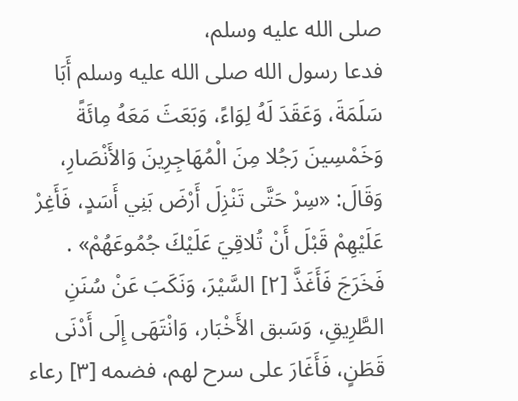صلى الله عليه وسلم،
فدعا رسول الله صلى الله عليه وسلم أَبَا سَلَمَةَ، وَعَقَدَ لَهُ لِوَاءً، وَبَعَثَ مَعَهُ مِائَةً وَخَمْسِينَ رَجُلا مِنَ الْمُهَاجِرِينَ وَالأَنْصَارِ، وَقَالَ: «سِرْ حَتَّى تَنْزِلَ أَرْضَ بَنِي أَسَدٍ، فَأَغِرْ عَلَيْهِمْ قَبْلَ أَنْ تُلاقِيَ عَلَيْكَ جُمُوعَهُمْ» .
فَخَرَجَ فَأَغَذَّ [٢] السَّيْرَ، وَنَكَبَ عَنْ سُنَنِ الطَّرِيقِ، وَسَبق الأَخْبَار، وَانْتَهَى إِلَى أَدْنَى قَطَنٍ، فَأَغَارَ على سرح لهم، فضمه [٣] رعاء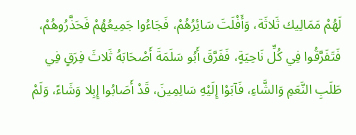لَهُمْ مَمَالِيك ثَلاثَة، وَأَفْلَتَ سَائِرُهُمْ، فَجَاءُوا جَمِيعُهُمْ فَحَذَّرُوهُمْ، فَتَفَرَّقُوا فِي كُلِّ نَاحِيَةٍ، فَفَرَّقَ أَبُو سَلَمَةَ أَصْحَابَهُ ثَلاثَ فِرَقٍ فِي طَلَبِ النَّعَمِ وَالشَّاءِ، فَآبَوْا إِلَيْهِ سَالِمِينَ، قَدْ أَصَابُوا إِبِلا وَشَاءً، وَلَمْ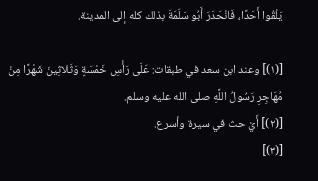يَلْقُوا أَحَدًا، فَانْحَدَرَ أَبُو سَلَمَةَ بذلك كله إلى المدينة.

[(١)] وعند ابن سعد في طبقات: عَلَى رَأْسِ خَمْسَةٍ وَثَلاثِينَ شَهْرًا مِنْ مُهَاجِرِ رَسُولُ اللَّهِ صلى الله عليه وسلم.
[(٢)] أَيْ حث في سيرة وأسرع.
[(٣)]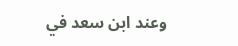وعند ابن سعد في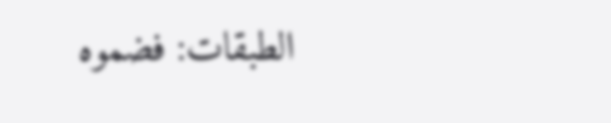الطبقات: فضموه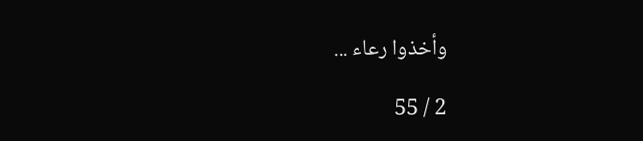وأخذوا رعاء ...

2 / 55